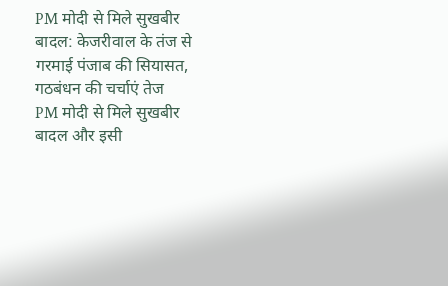PM मोदी से मिले सुखबीर बादल: केजरीवाल के तंज से गरमाई पंजाब की सियासत, गठबंधन की चर्चाएं तेज
PM मोदी से मिले सुखबीर बादल और इसी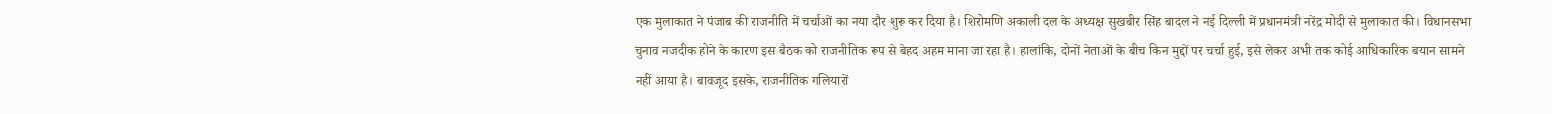एक मुलाकात ने पंजाब की राजनीति में चर्चाओं का नया दौर शुरू कर दिया है। शिरोमणि अकाली दल के अध्यक्ष सुखबीर सिंह बादल ने नई दिल्ली में प्रधानमंत्री नरेंद्र मोदी से मुलाकात की। विधानसभा चुनाव नजदीक होने के कारण इस बैठक को राजनीतिक रूप से बेहद अहम माना जा रहा है। हालांकि, दोनों नेताओं के बीच किन मुद्दों पर चर्चा हुई, इसे लेकर अभी तक कोई आधिकारिक बयान सामने नहीं आया है। बावजूद इसके, राजनीतिक गलियारों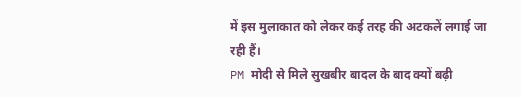में इस मुलाकात को लेकर कई तरह की अटकलें लगाई जा रही हैं।
PM मोदी से मिले सुखबीर बादल के बाद क्यों बढ़ी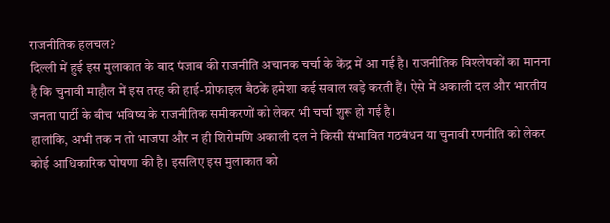राजनीतिक हलचल?
दिल्ली में हुई इस मुलाकात के बाद पंजाब की राजनीति अचानक चर्चा के केंद्र में आ गई है। राजनीतिक विश्लेषकों का मानना है कि चुनावी माहौल में इस तरह की हाई-प्रोफाइल बैठकें हमेशा कई सवाल खड़े करती हैं। ऐसे में अकाली दल और भारतीय जनता पार्टी के बीच भविष्य के राजनीतिक समीकरणों को लेकर भी चर्चा शुरू हो गई है।
हालांकि, अभी तक न तो भाजपा और न ही शिरोमणि अकाली दल ने किसी संभावित गठबंधन या चुनावी रणनीति को लेकर कोई आधिकारिक घोषणा की है। इसलिए इस मुलाकात को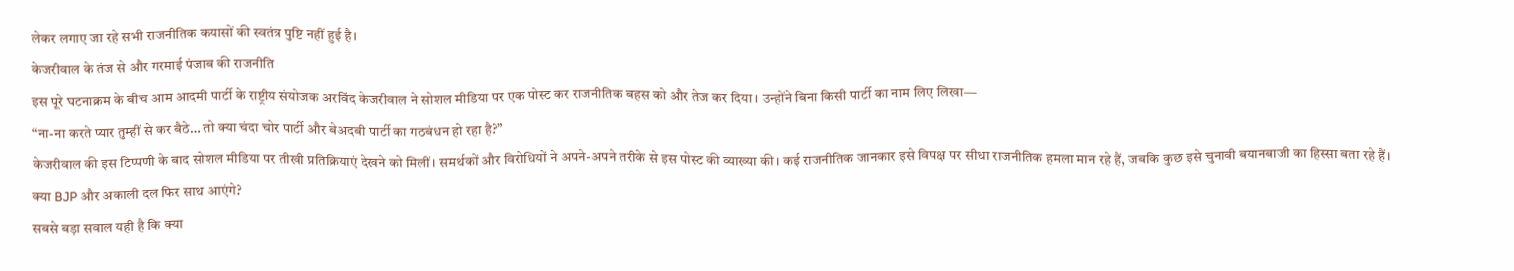लेकर लगाए जा रहे सभी राजनीतिक कयासों की स्वतंत्र पुष्टि नहीं हुई है।
केजरीवाल के तंज से और गरमाई पंजाब की राजनीति
इस पूरे घटनाक्रम के बीच आम आदमी पार्टी के राष्ट्रीय संयोजक अरविंद केजरीवाल ने सोशल मीडिया पर एक पोस्ट कर राजनीतिक बहस को और तेज कर दिया। उन्होंने बिना किसी पार्टी का नाम लिए लिखा—
“ना-ना करते प्यार तुम्हीं से कर बैठे… तो क्या चंदा चोर पार्टी और बेअदबी पार्टी का गठबंधन हो रहा है?”
केजरीवाल की इस टिप्पणी के बाद सोशल मीडिया पर तीखी प्रतिक्रियाएं देखने को मिलीं। समर्थकों और विरोधियों ने अपने-अपने तरीके से इस पोस्ट की व्याख्या की। कई राजनीतिक जानकार इसे विपक्ष पर सीधा राजनीतिक हमला मान रहे हैं, जबकि कुछ इसे चुनावी बयानबाजी का हिस्सा बता रहे हैं।
क्या BJP और अकाली दल फिर साथ आएंगे?
सबसे बड़ा सवाल यही है कि क्या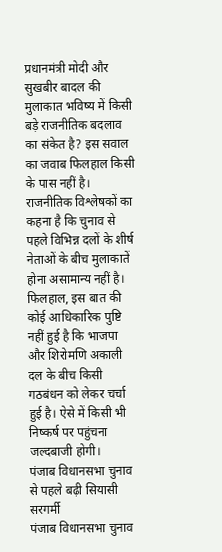प्रधानमंत्री मोदी और सुखबीर बादल की मुलाकात भविष्य में किसी बड़े राजनीतिक बदलाव का संकेत है? इस सवाल का जवाब फिलहाल किसी के पास नहीं है। राजनीतिक विश्लेषकों का कहना है कि चुनाव से पहले विभिन्न दलों के शीर्ष नेताओं के बीच मुलाकातें होना असामान्य नहीं है।
फिलहाल, इस बात की कोई आधिकारिक पुष्टि नहीं हुई है कि भाजपा और शिरोमणि अकाली दल के बीच किसी गठबंधन को लेकर चर्चा हुई है। ऐसे में किसी भी निष्कर्ष पर पहुंचना जल्दबाजी होगी।
पंजाब विधानसभा चुनाव से पहले बढ़ी सियासी सरगर्मी
पंजाब विधानसभा चुनाव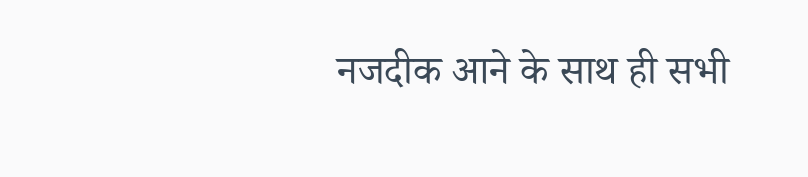नजदीक आने के साथ ही सभी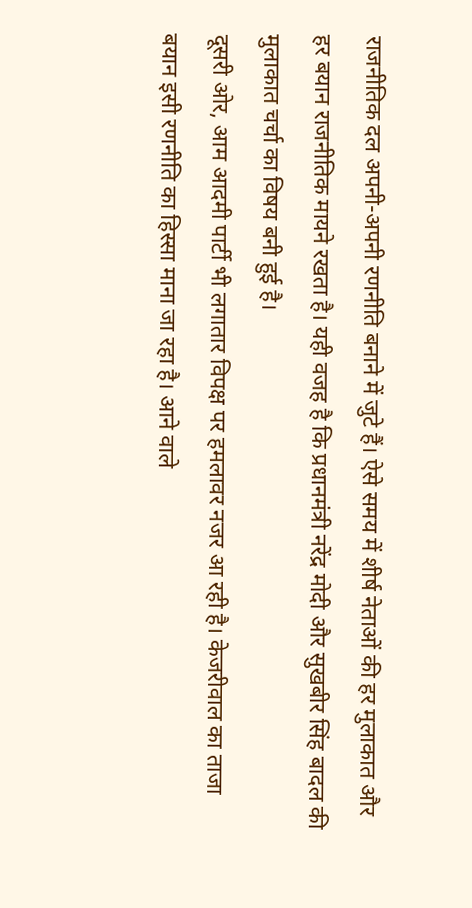राजनीतिक दल अपनी-अपनी रणनीति बनाने में जुटे हैं। ऐसे समय में शीर्ष नेताओं की हर मुलाकात और हर बयान राजनीतिक मायने रखता है। यही वजह है कि प्रधानमंत्री नरेंद्र मोदी और सुखबीर सिंह बादल की मुलाकात चर्चा का विषय बनी हुई है।
दूसरी ओर, आम आदमी पार्टी भी लगातार विपक्ष पर हमलावर नजर आ रही है। केजरीवाल का ताजा बयान इसी रणनीति का हिस्सा माना जा रहा है। आने वाले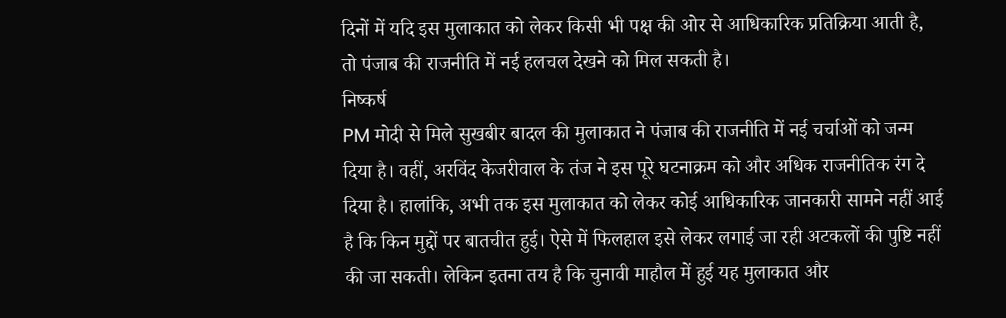दिनों में यदि इस मुलाकात को लेकर किसी भी पक्ष की ओर से आधिकारिक प्रतिक्रिया आती है, तो पंजाब की राजनीति में नई हलचल देखने को मिल सकती है।
निष्कर्ष
PM मोदी से मिले सुखबीर बादल की मुलाकात ने पंजाब की राजनीति में नई चर्चाओं को जन्म दिया है। वहीं, अरविंद केजरीवाल के तंज ने इस पूरे घटनाक्रम को और अधिक राजनीतिक रंग दे दिया है। हालांकि, अभी तक इस मुलाकात को लेकर कोई आधिकारिक जानकारी सामने नहीं आई है कि किन मुद्दों पर बातचीत हुई। ऐसे में फिलहाल इसे लेकर लगाई जा रही अटकलों की पुष्टि नहीं की जा सकती। लेकिन इतना तय है कि चुनावी माहौल में हुई यह मुलाकात और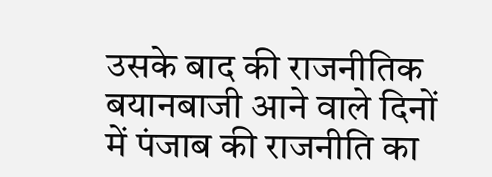उसके बाद की राजनीतिक बयानबाजी आने वाले दिनों में पंजाब की राजनीति का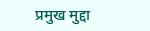प्रमुख मुद्दा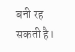बनी रह सकती है।